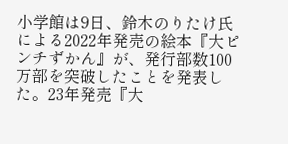小学館は9日、鈴木のりたけ氏による2022年発売の絵本『大ピンチずかん』が、発行部数100万部を突破したことを発表した。23年発売『大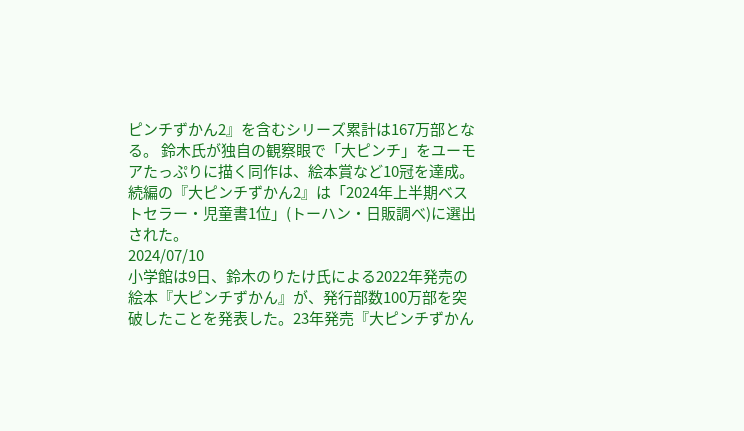ピンチずかん2』を含むシリーズ累計は167万部となる。 鈴木氏が独自の観察眼で「大ピンチ」をユーモアたっぷりに描く同作は、絵本賞など10冠を達成。続編の『大ピンチずかん2』は「2024年上半期ベストセラー・児童書1位」(トーハン・日販調べ)に選出された。
2024/07/10
小学館は9日、鈴木のりたけ氏による2022年発売の絵本『大ピンチずかん』が、発行部数100万部を突破したことを発表した。23年発売『大ピンチずかん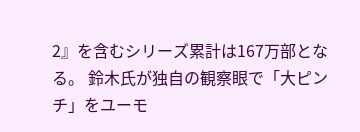2』を含むシリーズ累計は167万部となる。 鈴木氏が独自の観察眼で「大ピンチ」をユーモ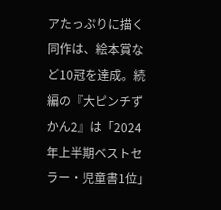アたっぷりに描く同作は、絵本賞など10冠を達成。続編の『大ピンチずかん2』は「2024年上半期ベストセラー・児童書1位」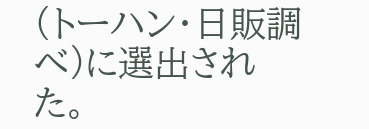(トーハン・日販調べ)に選出された。